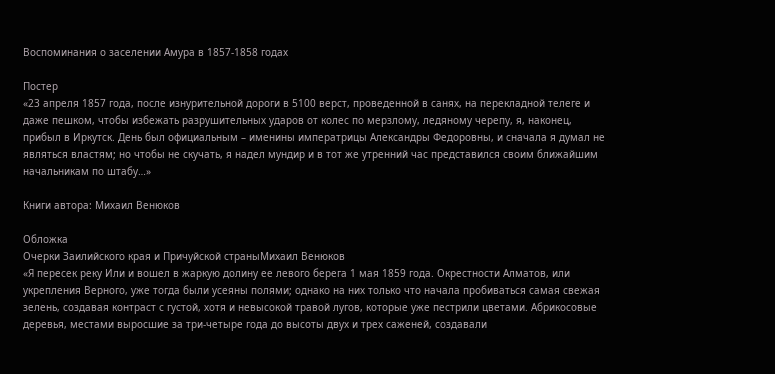Воспоминания о заселении Амура в 1857-1858 годах

Постер
«23 апреля 1857 года, после изнурительной дороги в 5100 верст, проведенной в санях, на перекладной телеге и даже пешком, чтобы избежать разрушительных ударов от колес по мерзлому, ледяному черепу, я, наконец, прибыл в Иркутск. День был официальным – именины императрицы Александры Федоровны, и сначала я думал не являться властям; но чтобы не скучать, я надел мундир и в тот же утренний час представился своим ближайшим начальникам по штабу…»

Книги автора: Михаил Венюков

Обложка
Очерки Заилийского края и Причуйской страныМихаил Венюков
«Я пересек реку Или и вошел в жаркую долину ее левого берега 1 мая 1859 года. Окрестности Алматов, или укрепления Верного, уже тогда были усеяны полями; однако на них только что начала пробиваться самая свежая зелень, создавая контраст с густой, хотя и невысокой травой лугов, которые уже пестрили цветами. Абрикосовые деревья, местами выросшие за три-четыре года до высоты двух и трех саженей, создавали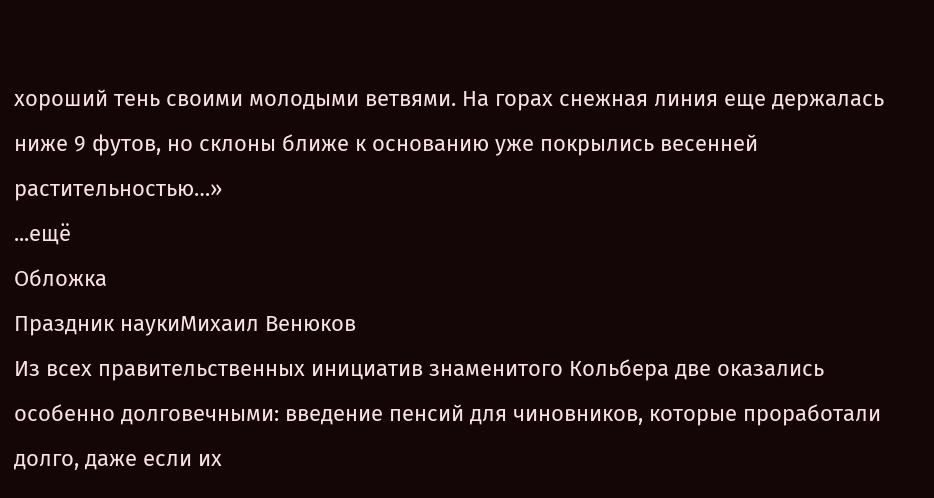хороший тень своими молодыми ветвями. На горах снежная линия еще держалась ниже 9 футов, но склоны ближе к основанию уже покрылись весенней растительностью…»
...ещё
Обложка
Праздник наукиМихаил Венюков
Из всех правительственных инициатив знаменитого Кольбера две оказались особенно долговечными: введение пенсий для чиновников, которые проработали долго, даже если их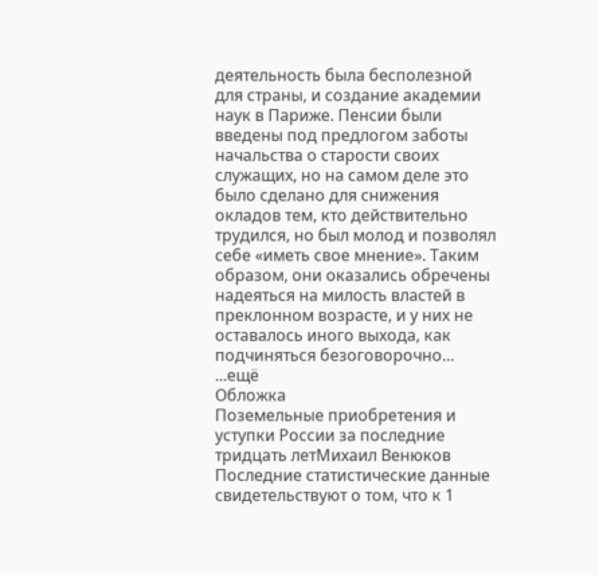деятельность была бесполезной для страны, и создание академии наук в Париже. Пенсии были введены под предлогом заботы начальства о старости своих служащих, но на самом деле это было сделано для снижения окладов тем, кто действительно трудился, но был молод и позволял себе «иметь свое мнение». Таким образом, они оказались обречены надеяться на милость властей в преклонном возрасте, и у них не оставалось иного выхода, как подчиняться безоговорочно…
...ещё
Обложка
Поземельные приобретения и уступки России за последние тридцать летМихаил Венюков
Последние статистические данные свидетельствуют о том, что к 1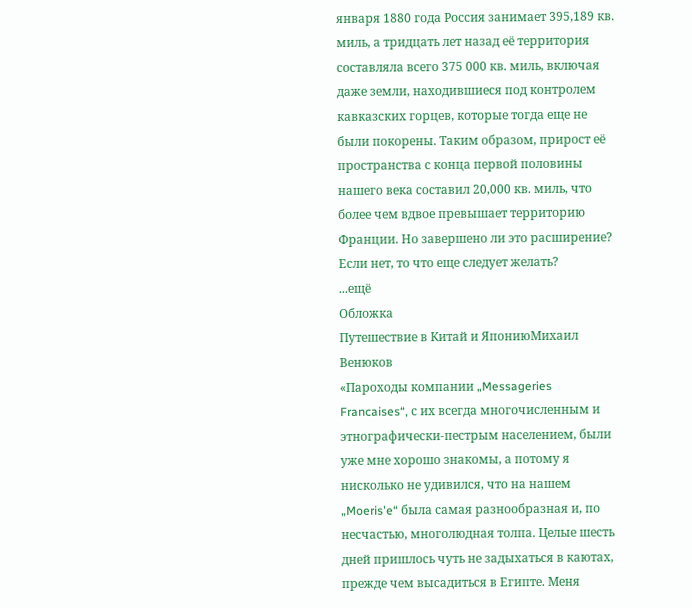января 1880 года Россия занимает 395,189 кв. миль, а тридцать лет назад её территория составляла всего 375 000 кв. миль, включая даже земли, находившиеся под контролем кавказских горцев, которые тогда еще не были покорены. Таким образом, прирост её пространства с конца первой половины нашего века составил 20,000 кв. миль, что более чем вдвое превышает территорию Франции. Но завершено ли это расширение? Если нет, то что еще следует желать?
...ещё
Обложка
Путешествие в Китай и ЯпониюМихаил Венюков
«Пароходы компании „Messageries Francaises“, с их всегда многочисленным и этнографически-пестрым населением, были уже мне хорошо знакомы, а потому я нисколько не удивился, что на нашем „Moeris'e“ была самая разнообразная и, по несчастью, многолюдная толпа. Целые шесть дней пришлось чуть не задыхаться в каютах, прежде чем высадиться в Египте. Меня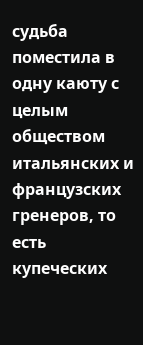судьба поместила в одну каюту с целым обществом итальянских и французских гренеров, то есть купеческих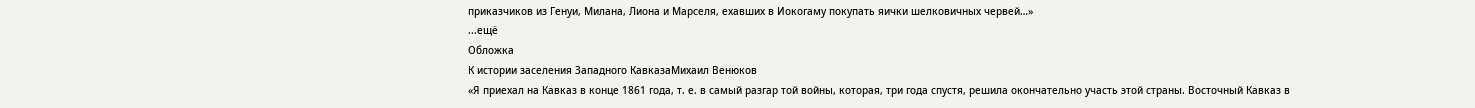приказчиков из Генуи, Милана, Лиона и Марселя, ехавших в Иокогаму покупать яички шелковичных червей…»
...ещё
Обложка
К истории заселения Западного КавказаМихаил Венюков
«Я приехал на Кавказ в конце 1861 года, т. е. в самый разгар той войны, которая, три года спустя, решила окончательно участь этой страны. Восточный Кавказ в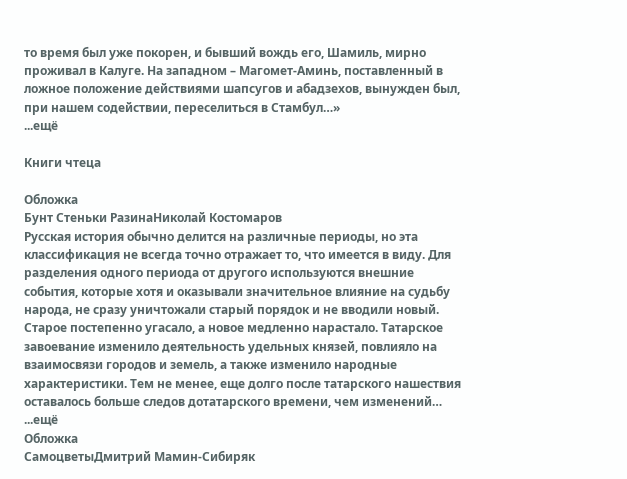то время был уже покорен, и бывший вождь его, Шамиль, мирно проживал в Калуге. На западном – Магомет-Аминь, поставленный в ложное положение действиями шапсугов и абадзехов, вынужден был, при нашем содействии, переселиться в Стамбул…»
...ещё

Книги чтеца

Обложка
Бунт Стеньки РазинаНиколай Костомаров
Русская история обычно делится на различные периоды, но эта классификация не всегда точно отражает то, что имеется в виду. Для разделения одного периода от другого используются внешние события, которые хотя и оказывали значительное влияние на судьбу народа, не сразу уничтожали старый порядок и не вводили новый. Старое постепенно угасало, а новое медленно нарастало. Татарское завоевание изменило деятельность удельных князей, повлияло на взаимосвязи городов и земель, а также изменило народные характеристики. Тем не менее, еще долго после татарского нашествия оставалось больше следов дотатарского времени, чем изменений…
...ещё
Обложка
СамоцветыДмитрий Мамин-Сибиряк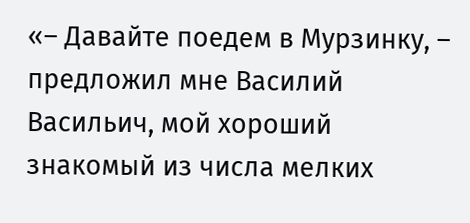«– Давайте поедем в Мурзинку, – предложил мне Василий Васильич, мой хороший знакомый из числа мелких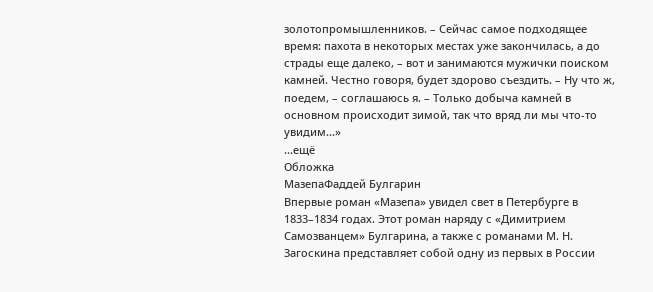золотопромышленников. – Сейчас самое подходящее время: пахота в некоторых местах уже закончилась, а до страды еще далеко, – вот и занимаются мужички поиском камней. Честно говоря, будет здорово съездить. – Ну что ж, поедем, – соглашаюсь я. – Только добыча камней в основном происходит зимой, так что вряд ли мы что-то увидим...»
...ещё
Обложка
МазепаФаддей Булгарин
Впервые роман «Мазепа» увидел свет в Петербурге в 1833–1834 годах. Этот роман наряду с «Димитрием Самозванцем» Булгарина, а также с романами М. Н. Загоскина представляет собой одну из первых в России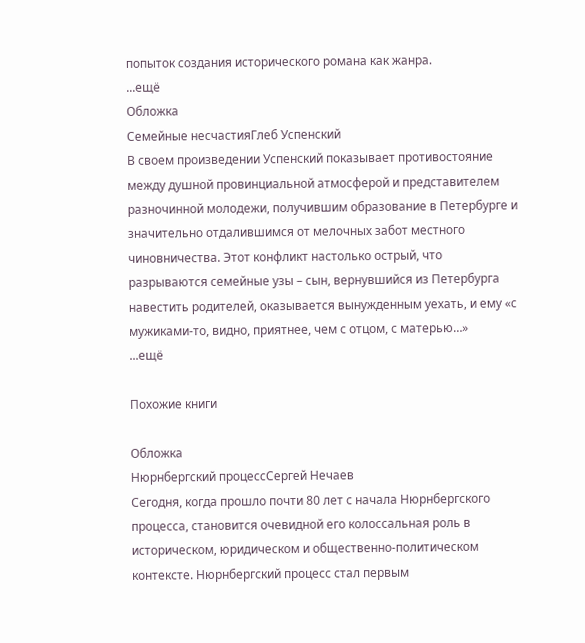попыток создания исторического романа как жанра.
...ещё
Обложка
Семейные несчастияГлеб Успенский
В своем произведении Успенский показывает противостояние между душной провинциальной атмосферой и представителем разночинной молодежи, получившим образование в Петербурге и значительно отдалившимся от мелочных забот местного чиновничества. Этот конфликт настолько острый, что разрываются семейные узы – сын, вернувшийся из Петербурга навестить родителей, оказывается вынужденным уехать, и ему «с мужиками-то, видно, приятнее, чем с отцом, с матерью…»
...ещё

Похожие книги

Обложка
Нюрнбергский процессСергей Нечаев
Сегодня, когда прошло почти 80 лет с начала Нюрнбергского процесса, становится очевидной его колоссальная роль в историческом, юридическом и общественно-политическом контексте. Нюрнбергский процесс стал первым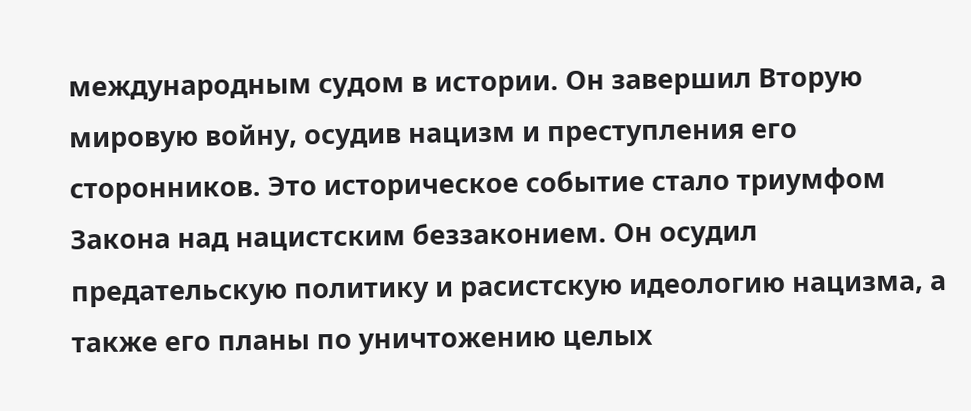международным судом в истории. Он завершил Вторую мировую войну, осудив нацизм и преступления его сторонников. Это историческое событие стало триумфом Закона над нацистским беззаконием. Он осудил предательскую политику и расистскую идеологию нацизма, а также его планы по уничтожению целых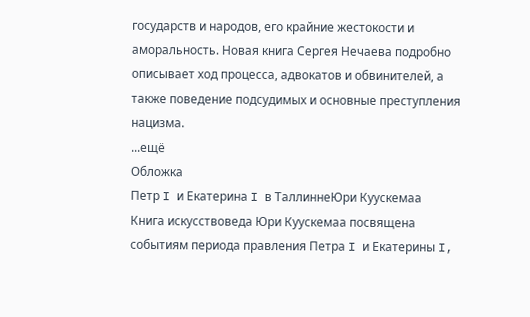государств и народов, его крайние жестокости и аморальность. Новая книга Сергея Нечаева подробно описывает ход процесса, адвокатов и обвинителей, а также поведение подсудимых и основные преступления нацизма.
...ещё
Обложка
Петр I и Екатерина I в ТаллиннеЮри Куускемаа
Книга искусствоведа Юри Куускемаа посвящена событиям периода правления Петра I и Екатерины I,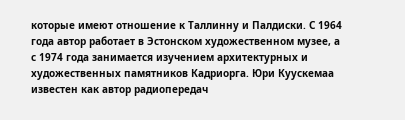которые имеют отношение к Таллинну и Палдиски. С 1964 года автор работает в Эстонском художественном музее, а с 1974 года занимается изучением архитектурных и художественных памятников Кадриорга. Юри Куускемаа известен как автор радиопередач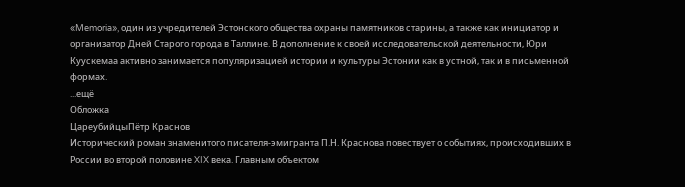«Memoria», один из учредителей Эстонского общества охраны памятников старины, а также как инициатор и организатор Дней Старого города в Таллине. В дополнение к своей исследовательской деятельности, Юри Куускемаа активно занимается популяризацией истории и культуры Эстонии как в устной, так и в письменной формах.
...ещё
Обложка
ЦареубийцыПётр Краснов
Исторический роман знаменитого писателя-эмигранта П.Н. Краснова повествует о событиях, происходивших в России во второй половине XIX века. Главным объектом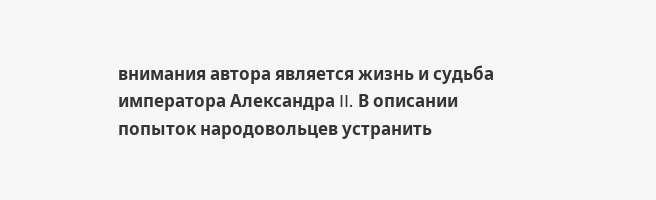внимания автора является жизнь и судьба императора Александра II. В описании попыток народовольцев устранить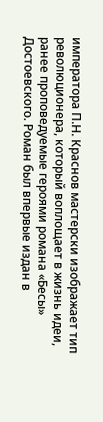императора П.Н. Краснов мастерски изображает тип революционера, который воплощает в жизнь идеи, ранее проповедуемые героями романа «Бесы» Достоевского. Роман был впервые издан в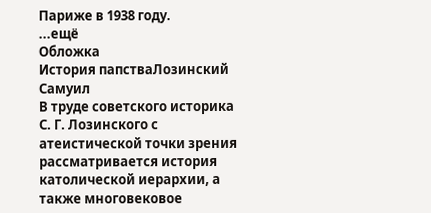Париже в 1938 году.
...ещё
Обложка
История папстваЛозинский Самуил
В трудe советского историка С. Г. Лозинского с атеистической точки зрения рассматривается история католической иерархии, а также многовековое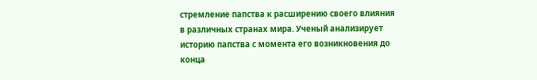стремление папства к расширению своего влияния в различных странах мира. Ученый анализирует историю папства с момента его возникновения до конца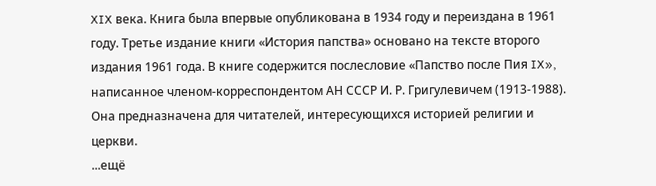XIX века. Книга была впервые опубликована в 1934 году и переиздана в 1961 году. Третье издание книги «История папства» основано на тексте второго издания 1961 года. В книге содержится послесловие «Папство после Пия IX», написанное членом-корреспондентом АН СССР И. Р. Григулевичем (1913-1988). Она предназначена для читателей, интересующихся историей религии и церкви.
...ещё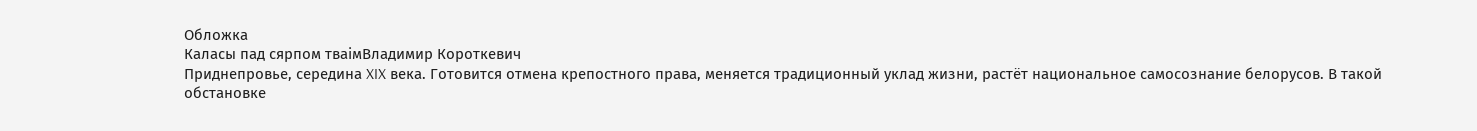Обложка
Каласы пад сярпом тваімВладимир Короткевич
Приднепровье, середина XIX века. Готовится отмена крепостного права, меняется традиционный уклад жизни, растёт национальное самосознание белорусов. В такой обстановке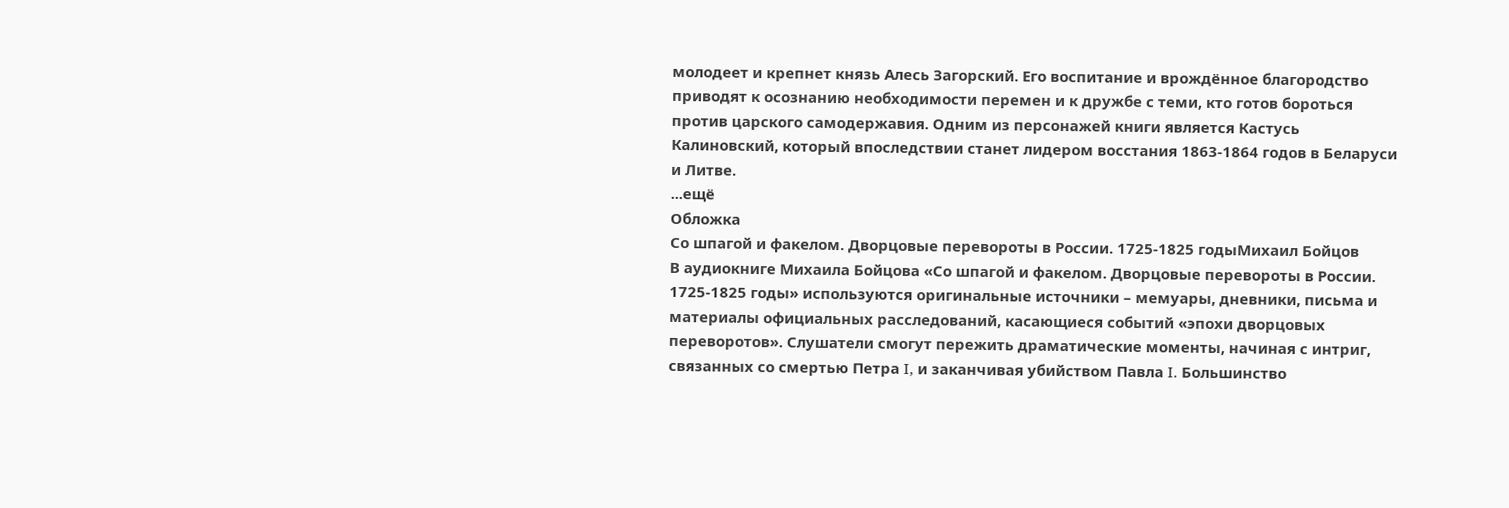молодеет и крепнет князь Алесь Загорский. Его воспитание и врождённое благородство приводят к осознанию необходимости перемен и к дружбе с теми, кто готов бороться против царского самодержавия. Одним из персонажей книги является Кастусь Калиновский, который впоследствии станет лидером восстания 1863-1864 годов в Беларуси и Литве.
...ещё
Обложка
Со шпагой и факелом. Дворцовые перевороты в России. 1725-1825 годыМихаил Бойцов
В аудиокниге Михаила Бойцова «Со шпагой и факелом. Дворцовые перевороты в России. 1725-1825 годы» используются оригинальные источники – мемуары, дневники, письма и материалы официальных расследований, касающиеся событий «эпохи дворцовых переворотов». Слушатели смогут пережить драматические моменты, начиная с интриг, связанных со смертью Петра I, и заканчивая убийством Павла I. Большинство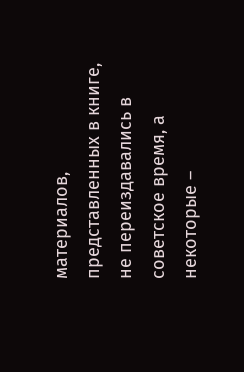материалов, представленных в книге, не переиздавались в советское время, а некоторые –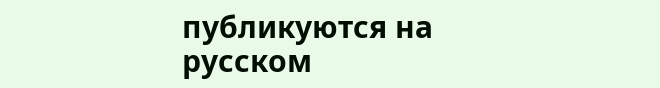публикуются на русском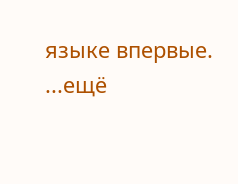языке впервые.
...ещё